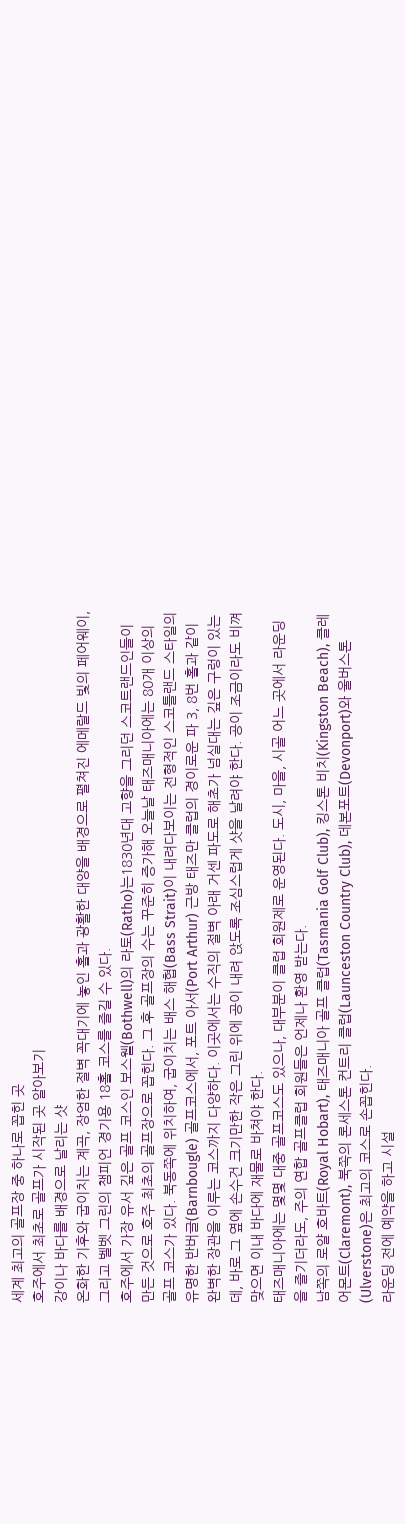세계 최고의 골프장 중 하나로 꼽힌 곳
호주에서 최초로 골프가 시작된 곳 알아보기
강이나 바다를 배경으로 날리는 샷
온화한 기후와 굽이치는 계곡, 장엄한 절벽 꼭대기에 놓인 홀과 광활한 대양을 배경으로 펼쳐진 에메랄드 빛의 페어웨이, 그리고 벨벳 그린의 챔피언 경기용 18홀 코스를 즐길 수 있다.
호주에서 가장 유서 깊은 골프 코스인 보스웰(Bothwell)의 라토(Ratho)는1830년대 고향을 그리던 스코트랜드인들이 만든 것으로 호주 최초의 골프장으로 꼽힌다. 그 후 골프장의 수는 꾸준히 증가해 오늘날 태즈매니아에는 80개 이상의 골프 코스가 있다. 북동쪽에 위치하여, 굽이치는 배스 해협(Bass Strait)이 내려다보이는 전형적인 스코틀랜드 스타일의 유명한 반버글(Barnbougle) 골프코스에서, 포트 아서(Port Arthur) 근방 태즈만 클럽의 경이로운 파 3, 8번 홀과 같이 완벽한 장관을 이루는 코스까지 다양하다. 이곳에서는 수직의 절벽 아래 거센 파도로 해초가 넘실대는 깊은 구렁이 있는데, 바로 그 옆에 손수건 크기만한 작은 그린 위에 공이 내려 앉도록 조심스럽게 샷을 날려야 한다. 공이 조금이라도 비껴 맞으면 이내 바다에 재물로 바쳐야 한다.
태즈매니아에는 몇몇 대중 골프코스도 있으나, 대부분이 클럽 회원제로 운영된다. 도시, 마을, 시골 어느 곳에서 라운딩을 즐기더라도, 주의 연합 골프클럽 회원들은 언제나 환영 받는다.
남쪽의 로얄 호바트(Royal Hobart), 태즈매니아 골프 클럽(Tasmania Golf Club), 킹스톤 비치(Kingston Beach), 클레어몬트(Claremont), 북쪽의 론세스톤 컨트리 클럽(Launceston Country Club), 데본포트(Devonport)와 울버스톤(Ulverstone)은 최고의 코스로 손꼽힌다.
라운딩 전에 예약을 하고 시설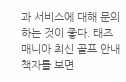과 서비스에 대해 문의하는 것이 좋다. 태즈매니아 최신 골프 안내책자를 보면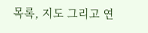목록, 지도 그리고 연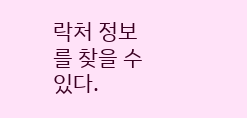락처 정보를 찾을 수 있다.